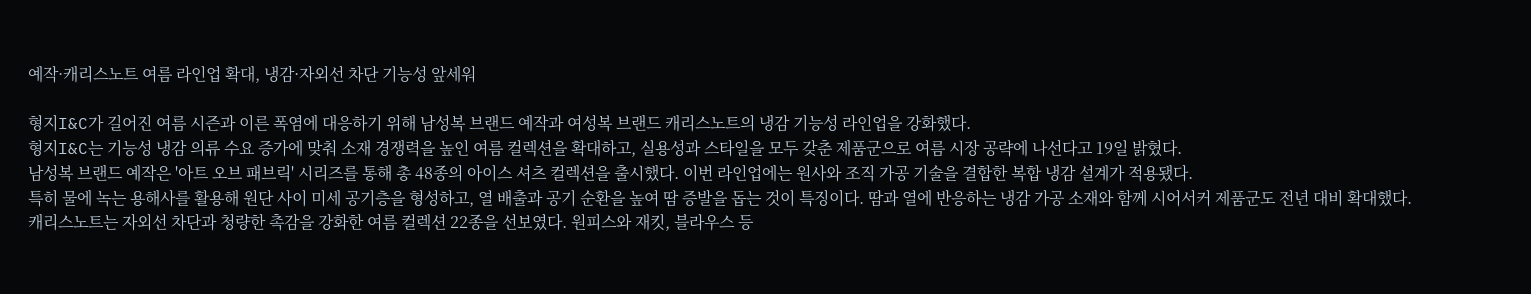예작·캐리스노트 여름 라인업 확대, 냉감·자외선 차단 기능성 앞세워

형지I&C가 길어진 여름 시즌과 이른 폭염에 대응하기 위해 남성복 브랜드 예작과 여성복 브랜드 캐리스노트의 냉감 기능성 라인업을 강화했다.
형지I&C는 기능성 냉감 의류 수요 증가에 맞춰 소재 경쟁력을 높인 여름 컬렉션을 확대하고, 실용성과 스타일을 모두 갖춘 제품군으로 여름 시장 공략에 나선다고 19일 밝혔다.
남성복 브랜드 예작은 '아트 오브 패브릭' 시리즈를 통해 총 48종의 아이스 셔츠 컬렉션을 출시했다. 이번 라인업에는 원사와 조직 가공 기술을 결합한 복합 냉감 설계가 적용됐다.
특히 물에 녹는 용해사를 활용해 원단 사이 미세 공기층을 형성하고, 열 배출과 공기 순환을 높여 땀 증발을 돕는 것이 특징이다. 땀과 열에 반응하는 냉감 가공 소재와 함께 시어서커 제품군도 전년 대비 확대했다.
캐리스노트는 자외선 차단과 청량한 촉감을 강화한 여름 컬렉션 22종을 선보였다. 원피스와 재킷, 블라우스 등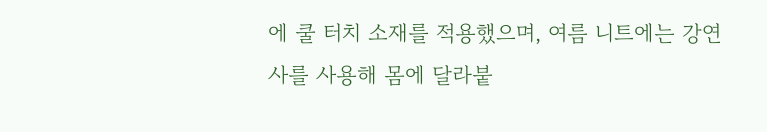에 쿨 터치 소재를 적용했으며, 여름 니트에는 강연사를 사용해 몸에 달라붙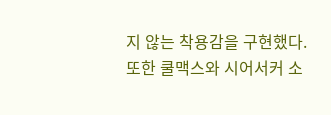지 않는 착용감을 구현했다. 또한 쿨맥스와 시어서커 소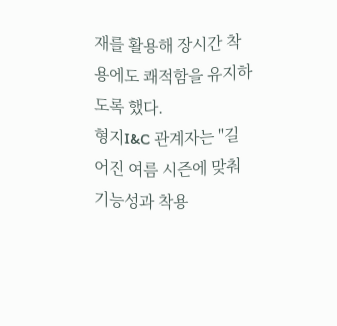재를 활용해 장시간 착용에도 쾌적함을 유지하도록 했다.
형지I&C 관계자는 "길어진 여름 시즌에 맞춰 기능성과 착용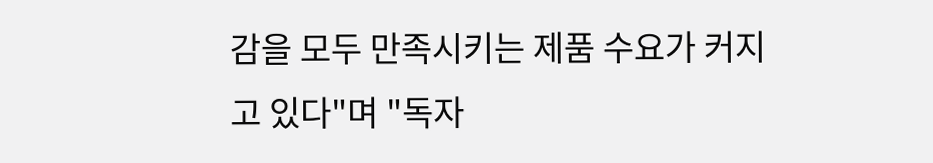감을 모두 만족시키는 제품 수요가 커지고 있다"며 "독자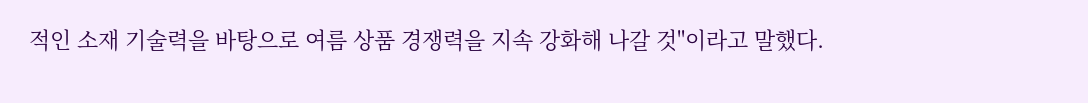적인 소재 기술력을 바탕으로 여름 상품 경쟁력을 지속 강화해 나갈 것"이라고 말했다.